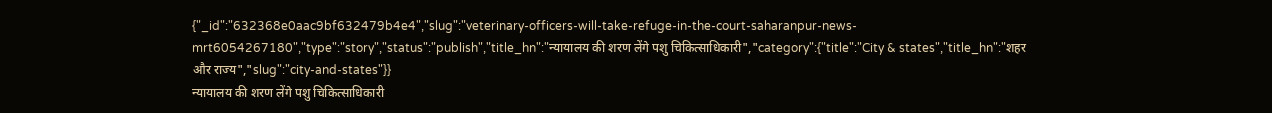{"_id":"632368e0aac9bf632479b4e4","slug":"veterinary-officers-will-take-refuge-in-the-court-saharanpur-news-mrt6054267180","type":"story","status":"publish","title_hn":"न्यायालय की शरण लेंगे पशु चिकित्साधिकारी","category":{"title":"City & states","title_hn":"शहर और राज्य","slug":"city-and-states"}}
न्यायालय की शरण लेंगे पशु चिकित्साधिकारी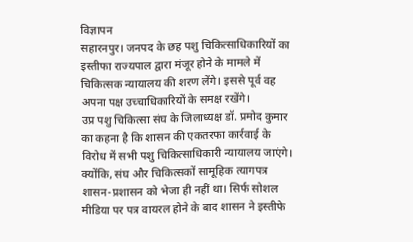विज्ञापन
सहारनपुर। जनपद के छह पशु चिकित्साधिकारियों का इस्तीफा राज्यपाल द्वारा मंजूर होने के मामले में चिकित्सक न्यायालय की शरण लेंगे। इससे पूर्व वह अपना पक्ष उच्चाधिकारियों के समक्ष रखेंगे।
उप्र पशु चिकित्सा संघ के जिलाध्यक्ष डॉ. प्रमोद कुमार का कहना है कि शासन की एकतरफा कार्रवाई के विरोध में सभी पशु चिकित्साधिकारी न्यायालय जाएंगे। क्योंकि, संघ और चिकित्सकों सामूहिक त्यागपत्र शासन-प्रशासन को भेजा ही नहीं था। सिर्फ सोशल मीडिया पर पत्र वायरल होने के बाद शासन ने इस्तीफे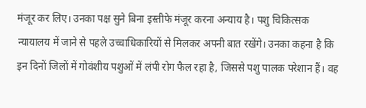मंजूर कर लिए। उनका पक्ष सुने बिना इस्तीफे मंजूर करना अन्याय है। पशु चिकित्सक न्यायालय में जाने से पहले उच्चाधिकारियों से मिलकर अपनी बात रखेंगे। उनका कहना है कि इन दिनों जिलों में गोवंशीय पशुओं में लंपी रोग फैल रहा है, जिससे पशु पालक परेशान हैं। वह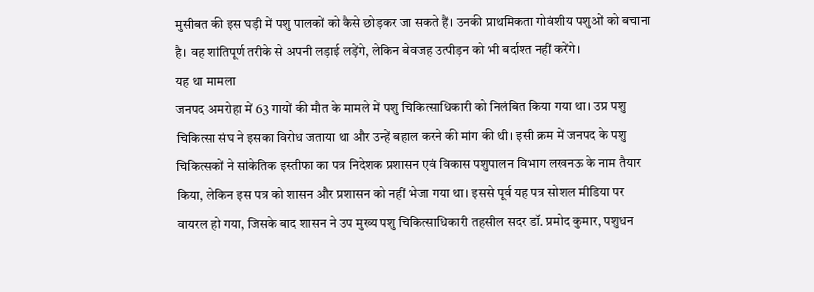मुसीबत की इस घड़ी में पशु पालकों को कैसे छोड़कर जा सकते हैं। उनकी प्राथमिकता गोवंशीय पशुओं को बचाना है। वह शांतिपूर्ण तरीके से अपनी लड़ाई लड़ेंगे, लेकिन बेवजह उत्पीड़न को भी बर्दाश्त नहीं करेंगे।
यह था मामला
जनपद अमरोहा में 63 गायों की मौत के मामले में पशु चिकित्साधिकारी को निलंबित किया गया था। उप्र पशु चिकित्सा संघ ने इसका विरोध जताया था और उन्हें बहाल करने की मांग की थी। इसी क्रम में जनपद के पशु चिकित्सकों ने सांकेतिक इस्तीफा का पत्र निदेशक प्रशासन एवं विकास पशुपालन विभाग लखनऊ के नाम तैयार किया, लेकिन इस पत्र को शासन और प्रशासन को नहीं भेजा गया था। इससे पूर्व यह पत्र सोशल मीडिया पर वायरल हो गया, जिसके बाद शासन ने उप मुख्य पशु चिकित्साधिकारी तहसील सदर डॉ. प्रमोद कुमार, पशुधन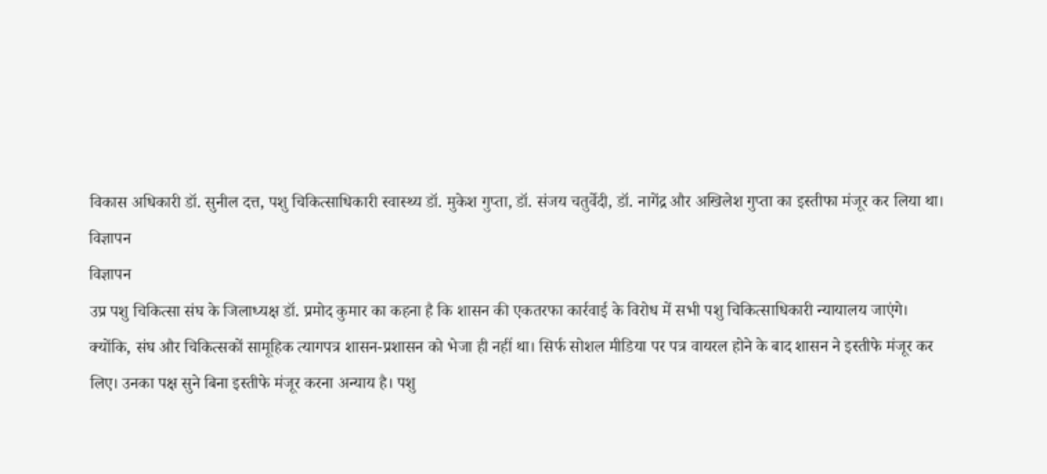विकास अधिकारी डॉ. सुनील दत्त, पशु चिकित्साधिकारी स्वास्थ्य डॉ. मुकेश गुप्ता, डॉ. संजय चतुर्वेदी, डॉ. नागेंद्र और अखिलेश गुप्ता का इस्तीफा मंजूर कर लिया था।
विज्ञापन
विज्ञापन
उप्र पशु चिकित्सा संघ के जिलाध्यक्ष डॉ. प्रमोद कुमार का कहना है कि शासन की एकतरफा कार्रवाई के विरोध में सभी पशु चिकित्साधिकारी न्यायालय जाएंगे। क्योंकि, संघ और चिकित्सकों सामूहिक त्यागपत्र शासन-प्रशासन को भेजा ही नहीं था। सिर्फ सोशल मीडिया पर पत्र वायरल होने के बाद शासन ने इस्तीफे मंजूर कर लिए। उनका पक्ष सुने बिना इस्तीफे मंजूर करना अन्याय है। पशु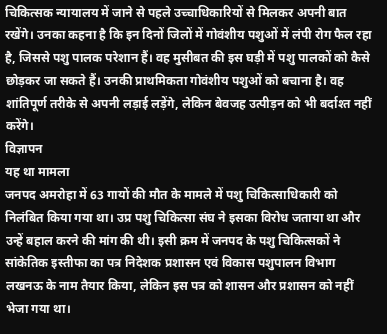चिकित्सक न्यायालय में जाने से पहले उच्चाधिकारियों से मिलकर अपनी बात रखेंगे। उनका कहना है कि इन दिनों जिलों में गोवंशीय पशुओं में लंपी रोग फैल रहा है, जिससे पशु पालक परेशान हैं। वह मुसीबत की इस घड़ी में पशु पालकों को कैसे छोड़कर जा सकते हैं। उनकी प्राथमिकता गोवंशीय पशुओं को बचाना है। वह शांतिपूर्ण तरीके से अपनी लड़ाई लड़ेंगे, लेकिन बेवजह उत्पीड़न को भी बर्दाश्त नहीं करेंगे।
विज्ञापन
यह था मामला
जनपद अमरोहा में 63 गायों की मौत के मामले में पशु चिकित्साधिकारी को निलंबित किया गया था। उप्र पशु चिकित्सा संघ ने इसका विरोध जताया था और उन्हें बहाल करने की मांग की थी। इसी क्रम में जनपद के पशु चिकित्सकों ने सांकेतिक इस्तीफा का पत्र निदेशक प्रशासन एवं विकास पशुपालन विभाग लखनऊ के नाम तैयार किया, लेकिन इस पत्र को शासन और प्रशासन को नहीं भेजा गया था।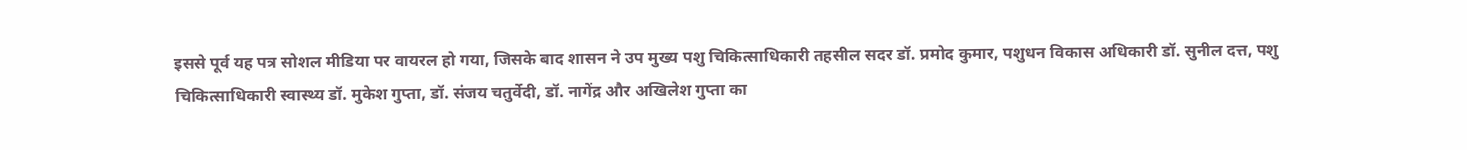इससे पूर्व यह पत्र सोशल मीडिया पर वायरल हो गया, जिसके बाद शासन ने उप मुख्य पशु चिकित्साधिकारी तहसील सदर डॉ. प्रमोद कुमार, पशुधन विकास अधिकारी डॉ. सुनील दत्त, पशु चिकित्साधिकारी स्वास्थ्य डॉ. मुकेश गुप्ता, डॉ. संजय चतुर्वेदी, डॉ. नागेंद्र और अखिलेश गुप्ता का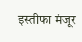इस्तीफा मंजूर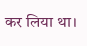कर लिया था।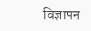विज्ञापन